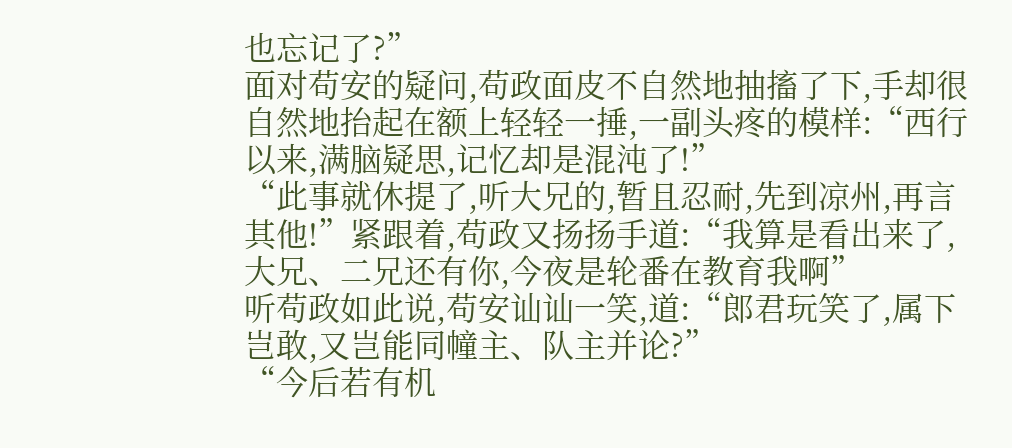也忘记了?”
面对苟安的疑问,苟政面皮不自然地抽搐了下,手却很自然地抬起在额上轻轻一捶,一副头疼的模样:“西行以来,满脑疑思,记忆却是混沌了!”
“此事就休提了,听大兄的,暂且忍耐,先到凉州,再言其他!”紧跟着,苟政又扬扬手道:“我算是看出来了,大兄、二兄还有你,今夜是轮番在教育我啊”
听苟政如此说,苟安讪讪一笑,道:“郎君玩笑了,属下岂敢,又岂能同幢主、队主并论?”
“今后若有机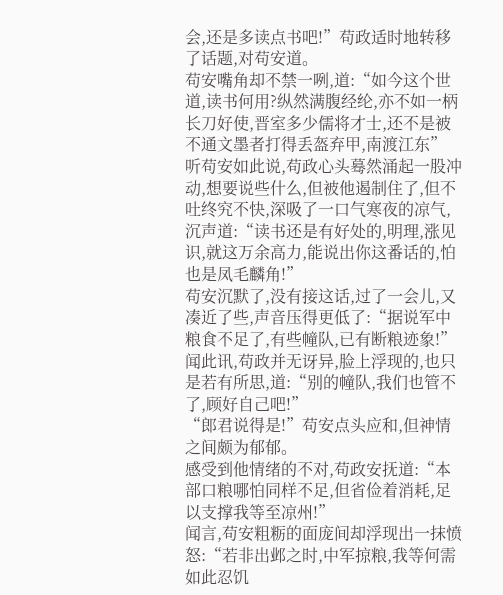会,还是多读点书吧!”苟政适时地转移了话题,对苟安道。
苟安嘴角却不禁一咧,道:“如今这个世道,读书何用?纵然满腹经纶,亦不如一柄长刀好使,晋室多少儒将才士,还不是被不通文墨者打得丢盔弃甲,南渡江东”
听苟安如此说,苟政心头蓦然涌起一股冲动,想要说些什么,但被他遏制住了,但不吐终究不快,深吸了一口气寒夜的凉气,沉声道:“读书还是有好处的,明理,涨见识,就这万余高力,能说出你这番话的,怕也是凤毛麟角!”
苟安沉默了,没有接这话,过了一会儿,又凑近了些,声音压得更低了:“据说军中粮食不足了,有些幢队,已有断粮迹象!”
闻此讯,苟政并无讶异,脸上浮现的,也只是若有所思,道:“别的幢队,我们也管不了,顾好自己吧!”
“郎君说得是!”苟安点头应和,但神情之间颇为郁郁。
感受到他情绪的不对,苟政安抚道:“本部口粮哪怕同样不足,但省俭着消耗,足以支撑我等至凉州!”
闻言,苟安粗粝的面庞间却浮现出一抹愤怒:“若非出邺之时,中军掠粮,我等何需如此忍饥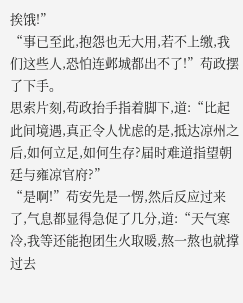挨饿!”
“事已至此,抱怨也无大用,若不上缴,我们这些人,恐怕连邺城都出不了!”苟政摆了下手。
思索片刻,苟政抬手指着脚下,道:“比起此间境遇,真正令人忧虑的是,抵达凉州之后,如何立足,如何生存?届时难道指望朝廷与雍凉官府?”
“是啊!”苟安先是一愣,然后反应过来了,气息都显得急促了几分,道:“天气寒冷,我等还能抱团生火取暖,熬一熬也就撑过去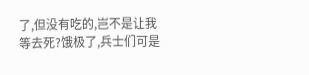了,但没有吃的,岂不是让我等去死?饿极了,兵士们可是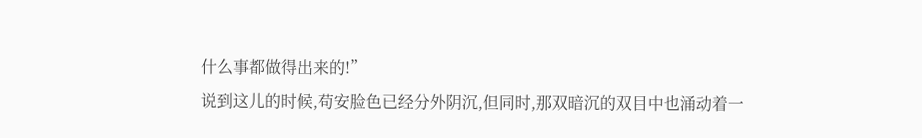什么事都做得出来的!”
说到这儿的时候,苟安脸色已经分外阴沉,但同时,那双暗沉的双目中也涌动着一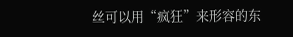丝可以用“疯狂”来形容的东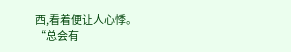西,看着便让人心悸。
“总会有